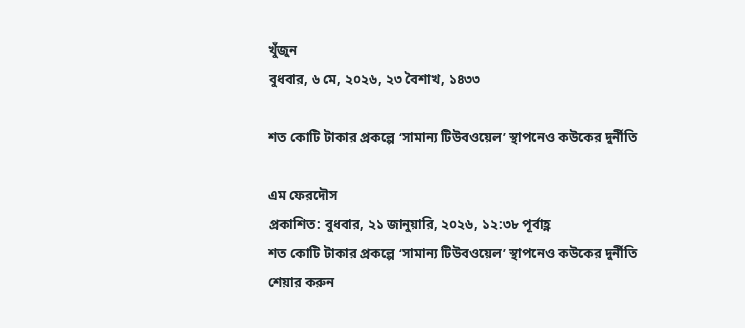খুঁজুন
বুধবার, ৬ মে, ২০২৬, ২৩ বৈশাখ, ১৪৩৩

শত কোটি টাকার প্রকল্পে ‘সামান্য টিউবওয়েল’ স্থাপনেও কউকের দুর্নীতি

এম ফেরদৌস
প্রকাশিত: বুধবার, ২১ জানুয়ারি, ২০২৬, ১২:৩৮ পূর্বাহ্ণ
শত কোটি টাকার প্রকল্পে ‘সামান্য টিউবওয়েল’ স্থাপনেও কউকের দুর্নীতি
শেয়ার করুন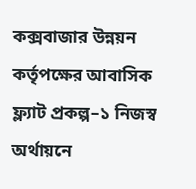কক্সবাজার উন্নয়ন কর্তৃপক্ষের আবাসিক ফ্ল্যাট প্রকল্প–১ নিজস্ব অর্থায়নে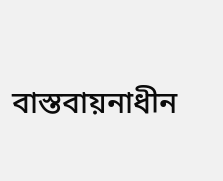বাস্তবায়নাধীন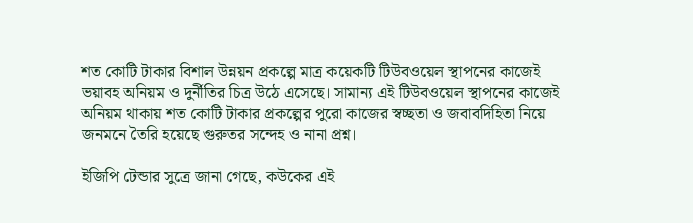শত কোটি টাকার বিশাল উন্নয়ন প্রকল্পে মাত্র কয়েকটি টিউবওয়েল স্থাপনের কাজেই ভয়াবহ অনিয়ম ও দুর্নীতির চিত্র উঠে এসেছে। সামান্য এই টিউবওয়েল স্থাপনের কাজেই অনিয়ম থাকায় শত কোটি টাকার প্রকল্পের পুরো কাজের স্বচ্ছতা ও জবাবদিহিতা নিয়ে জনমনে তৈরি হয়েছে গুরুতর সন্দেহ ও নানা প্রশ্ন।

ইজিপি টেন্ডার সুত্রে জানা গেছে, কউকের এই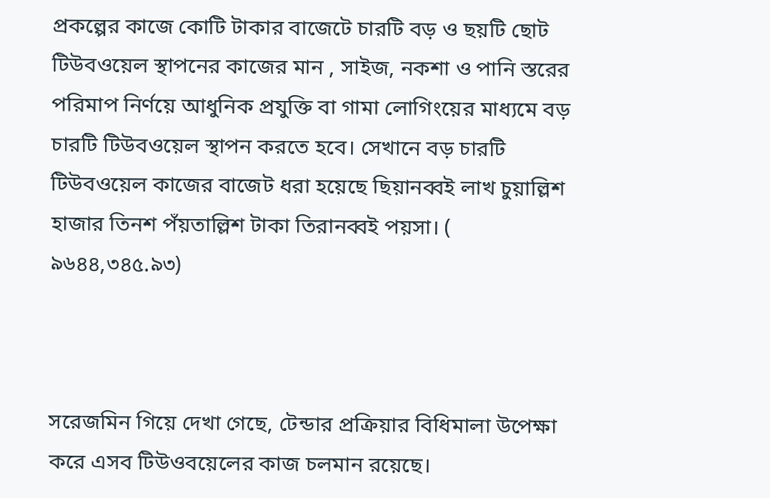প্রকল্পের কাজে কোটি টাকার বাজেটে চারটি বড় ও ছয়টি ছোট টিউবওয়েল স্থাপনের কাজের মান , সাইজ, নকশা ও পানি স্তরের পরিমাপ নির্ণয়ে আধুনিক প্রযুক্তি বা গামা লোগিংয়ের মাধ্যমে বড় চারটি টিউবওয়েল স্থাপন করতে হবে। সেখানে বড় চারটি টিউবওয়েল কাজের বাজেট ধরা হয়েছে ছিয়ানব্বই লাখ চুয়াল্লিশ হাজার তিনশ পঁয়তাল্লিশ টাকা তিরানব্বই পয়সা। ( ৯৬৪৪,৩৪৫.৯৩)



সরেজমিন গিয়ে দেখা গেছে, টেন্ডার প্রক্রিয়ার বিধিমালা উপেক্ষা করে এসব টিউওবয়েলের কাজ চলমান রয়েছে।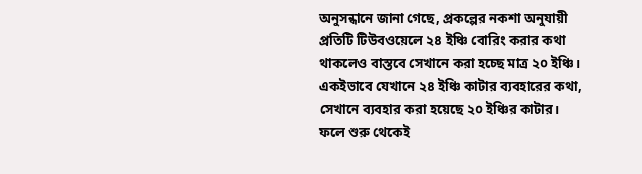অনুসন্ধানে জানা গেছে, প্রকল্পের নকশা অনুযায়ী প্রতিটি টিউবওয়েলে ২৪ ইঞ্চি বোরিং করার কথা থাকলেও বাস্তবে সেখানে করা হচ্ছে মাত্র ২০ ইঞ্চি। একইভাবে যেখানে ২৪ ইঞ্চি কাটার ব্যবহারের কথা, সেখানে ব্যবহার করা হয়েছে ২০ ইঞ্চির কাটার। ফলে শুরু থেকেই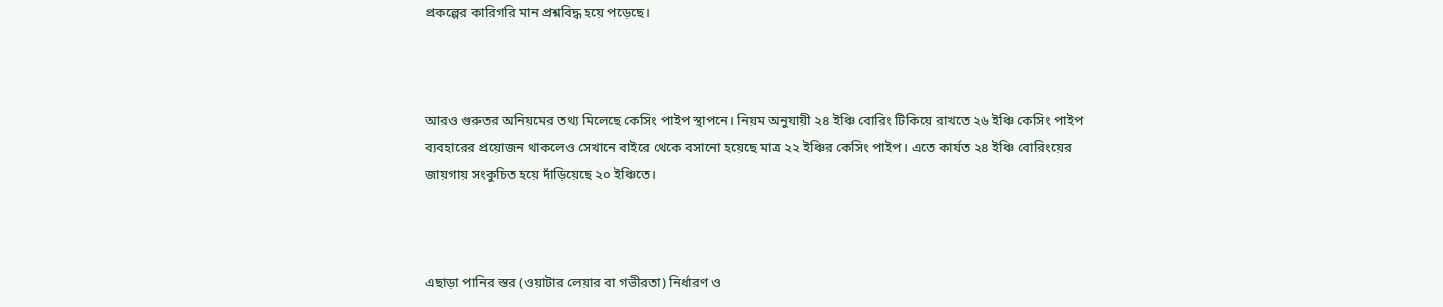প্রকল্পের কারিগরি মান প্রশ্নবিদ্ধ হয়ে পড়েছে।



আরও গুরুতর অনিয়মের তথ্য মিলেছে কেসিং পাইপ স্থাপনে। নিয়ম অনুযায়ী ২৪ ইঞ্চি বোরিং টিকিয়ে রাখতে ২৬ ইঞ্চি কেসিং পাইপ ব্যবহারের প্রয়োজন থাকলেও সেখানে বাইরে থেকে বসানো হয়েছে মাত্র ২২ ইঞ্চির কেসিং পাইপ। এতে কার্যত ২৪ ইঞ্চি বোরিংয়ের জায়গায় সংকুচিত হয়ে দাঁড়িয়েছে ২০ ইঞ্চিতে।



এছাড়া পানির স্তর (ওয়াটার লেয়ার বা গভীরতা) নির্ধারণ ও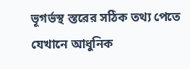ভূগর্ভস্থ স্তরের সঠিক তথ্য পেতে যেখানে আধুনিক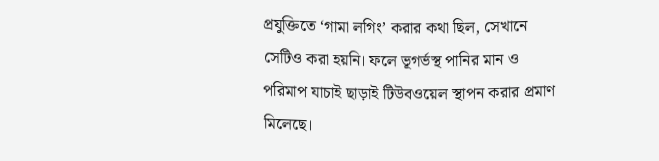প্রযুক্তিতে ‘গামা লগিং’ করার কথা ছিল, সেখানে সেটিও করা হয়নি। ফলে ভূগর্ভস্থ পানির মান ও পরিমাপ যাচাই ছাড়াই টিউবওয়েল স্থাপন করার প্রমাণ মিলেছে।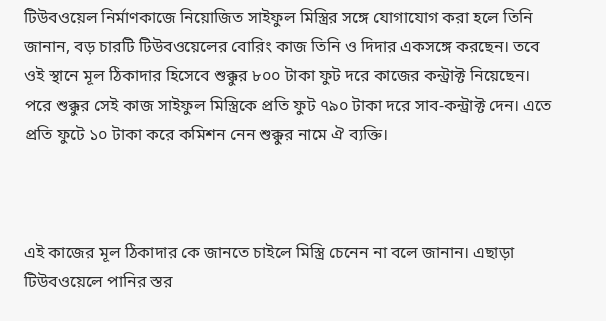টিউবওয়েল নির্মাণকাজে নিয়োজিত সাইফুল মিস্ত্রির সঙ্গে যোগাযোগ করা হলে তিনি জানান, বড় চারটি টিউবওয়েলের বোরিং কাজ তিনি ও দিদার একসঙ্গে করছেন। তবে ওই স্থানে মূল ঠিকাদার হিসেবে শুক্কুর ৮০০ টাকা ফুট দরে কাজের কন্ট্রাক্ট নিয়েছেন। পরে শুক্কুর সেই কাজ সাইফুল মিস্ত্রিকে প্রতি ফুট ৭৯০ টাকা দরে সাব-কন্ট্রাক্ট দেন। এতে প্রতি ফুটে ১০ টাকা করে কমিশন নেন শুক্কুর নামে ঐ ব্যক্তি।



এই কাজের মূল ঠিকাদার কে জানতে চাইলে মিস্ত্রি চেনেন না বলে জানান। এছাড়া টিউবওয়েলে পানির স্তর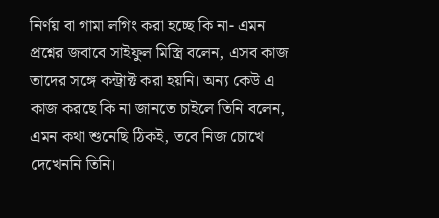নির্ণয় বা গামা লগিং করা হচ্ছে কি না- এমন প্রশ্নের জবাবে সাইফুল মিস্ত্রি বলেন, এসব কাজ তাদের সঙ্গে কন্ট্রাক্ট করা হয়নি। অন্য কেউ এ কাজ করছে কি না জানতে চাইলে তিনি বলেন, এমন কথা শুনেছি ঠিকই, তবে নিজ চোখে দেখেননি তিনি।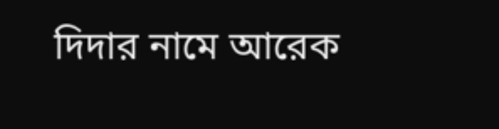দিদার নামে আরেক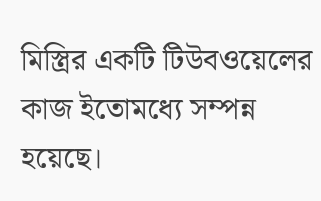মিস্ত্রির একটি টিউবওয়েলের কাজ ইতোমধ্যে সম্পন্ন হয়েছে।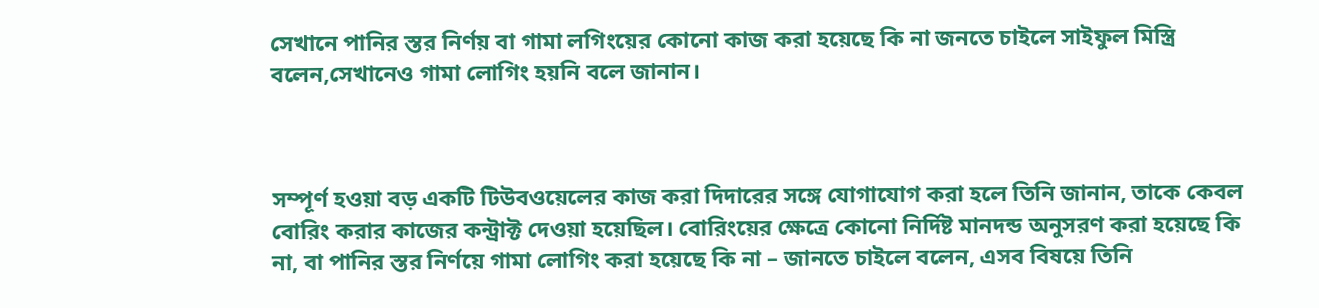সেখানে পানির স্তর নির্ণয় বা গামা লগিংয়ের কোনো কাজ করা হয়েছে কি না জনতে চাইলে সাইফুল মিস্ত্রি বলেন,সেখানেও গামা লোগিং হয়নি বলে জানান।



সম্পূর্ণ হওয়া বড় একটি টিউবওয়েলের কাজ করা দিদারের সঙ্গে যোগাযোগ করা হলে তিনি জানান, তাকে কেবল বোরিং করার কাজের কন্ট্রাক্ট দেওয়া হয়েছিল। বোরিংয়ের ক্ষেত্রে কোনো নির্দিষ্ট মানদন্ড অনুসরণ করা হয়েছে কি না, বা পানির স্তর নির্ণয়ে গামা লোগিং করা হয়েছে কি না – জানতে চাইলে বলেন, এসব বিষয়ে তিনি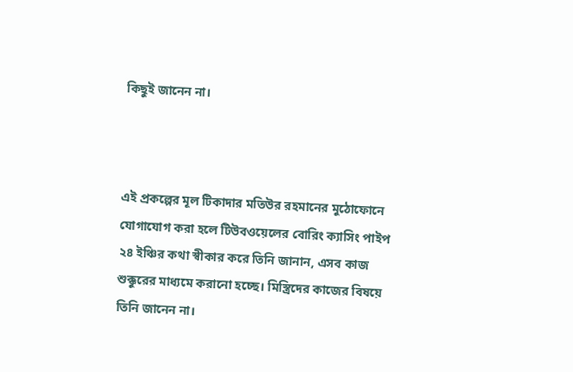কিছুই জানেন না।



এই প্রকল্পের মূল টিকাদার মতিউর রহমানের মুঠোফোনে যোগাযোগ করা হলে টিউবওয়েলের বোরিং ক্যাসিং পাইপ ২৪ ইঞ্চির কথা স্বীকার করে তিনি জানান, এসব কাজ শুক্কুরের মাধ্যমে করানো হচ্ছে। মিস্ত্রিদের কাজের বিষয়ে তিনি জানেন না।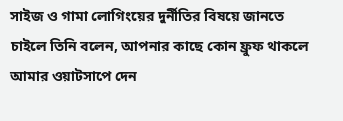সাইজ ও গামা লোগিংয়ের দুর্নীতির বিষয়ে জানতে চাইলে তিনি বলেন, আপনার কাছে কোন ফ্রুফ থাকলে আমার ওয়াটসাপে দেন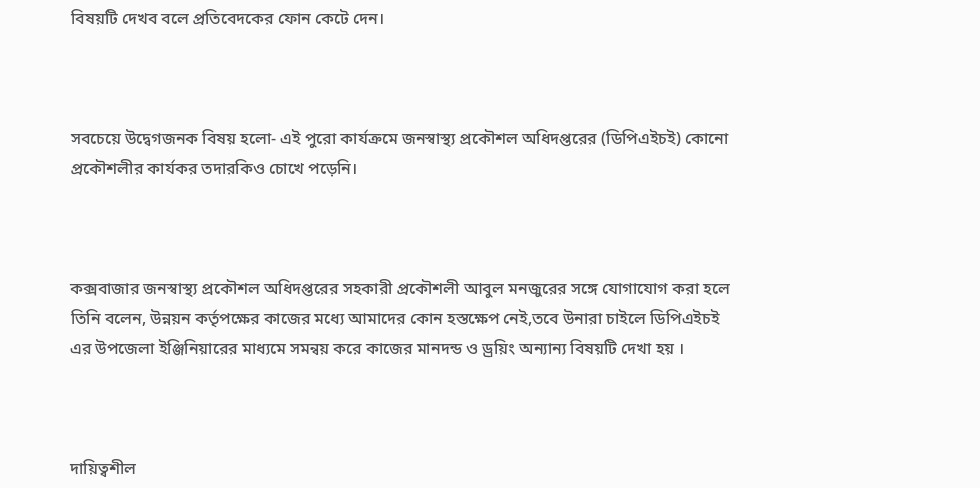বিষয়টি দেখব বলে প্রতিবেদকের ফোন কেটে দেন।



সবচেয়ে উদ্বেগজনক বিষয় হলো- এই পুরো কার্যক্রমে জনস্বাস্থ্য প্রকৌশল অধিদপ্তরের (ডিপিএইচই) কোনো প্রকৌশলীর কার্যকর তদারকিও চোখে পড়েনি।



কক্সবাজার জনস্বাস্থ্য প্রকৌশল অধিদপ্তরের সহকারী প্রকৌশলী আবুল মনজুরের সঙ্গে যোগাযোগ করা হলে তিনি বলেন, উন্নয়ন কর্তৃপক্ষের কাজের মধ্যে আমাদের কোন হস্তক্ষেপ নেই,তবে উনারা চাইলে ডিপিএইচই এর উপজেলা ইঞ্জিনিয়ারের মাধ্যমে সমন্বয় করে কাজের মানদন্ড ও ড্রয়িং অন্যান্য বিষয়টি দেখা হয় ।



দায়িত্বশীল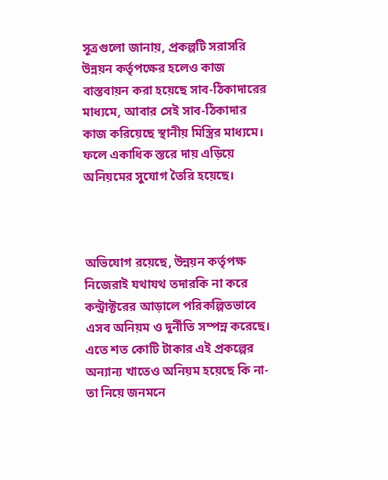সূত্রগুলো জানায়, প্রকল্পটি সরাসরি উন্নয়ন কর্তৃপক্ষের হলেও কাজ বাস্তবায়ন করা হয়েছে সাব-ঠিকাদারের মাধ্যমে, আবার সেই সাব-ঠিকাদার কাজ করিয়েছে স্থানীয় মিস্ত্রির মাধ্যমে। ফলে একাধিক স্তরে দায় এড়িয়ে অনিয়মের সুযোগ তৈরি হয়েছে।



অভিযোগ রয়েছে, উন্নয়ন কর্তৃপক্ষ নিজেরাই যথাযথ তদারকি না করে কন্ট্রাক্টরের আড়ালে পরিকল্পিতভাবে এসব অনিয়ম ও দুর্নীতি সম্পন্ন করেছে। এতে শত কোটি টাকার এই প্রকল্পের অন্যান্য খাতেও অনিয়ম হয়েছে কি না- তা নিয়ে জনমনে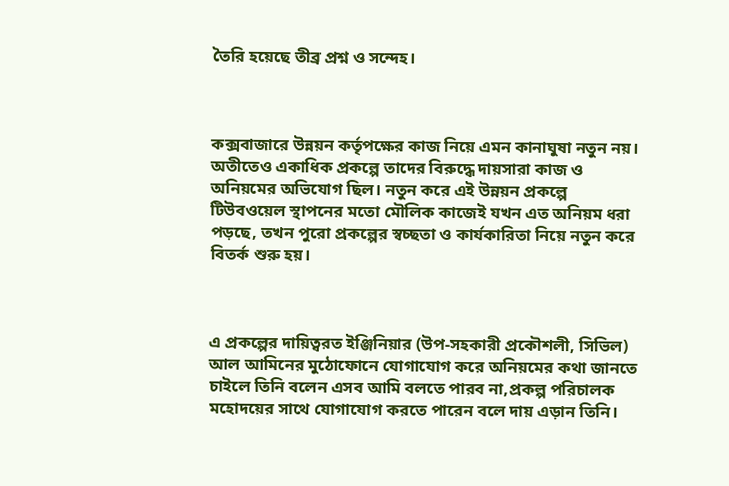তৈরি হয়েছে তীব্র প্রশ্ন ও সন্দেহ।



কক্সবাজারে উন্নয়ন কর্তৃপক্ষের কাজ নিয়ে এমন কানাঘুষা নতুন নয়। অতীতেও একাধিক প্রকল্পে তাদের বিরুদ্ধে দায়সারা কাজ ও অনিয়মের অভিযোগ ছিল। নতুন করে এই উন্নয়ন প্রকল্পে টিউবওয়েল স্থাপনের মতো মৌলিক কাজেই যখন এত অনিয়ম ধরা পড়ছে, তখন পুরো প্রকল্পের স্বচ্ছতা ও কার্যকারিতা নিয়ে নতুন করে বিতর্ক শুরু হয়।



এ প্রকল্পের দায়িত্বরত ইঞ্জিনিয়ার (উপ-সহকারী প্রকৌশলী, সিভিল) আল আমিনের মুঠোফোনে যোগাযোগ করে অনিয়মের কথা জানতে চাইলে তিনি বলেন এসব আমি বলতে পারব না,প্রকল্প পরিচালক মহোদয়ের সাথে যোগাযোগ করতে পারেন বলে দায় এড়ান তিনি।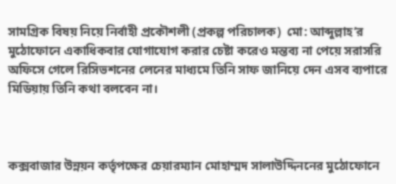সামগ্রিক বিষয় নিয়ে নির্বাহী প্রকৌশলী (প্রকল্প পরিচালক)  মো: আব্দুল্লাহ’র মুঠোফোনে একাধিকবার যোগাযোগ করার চেষ্টা করেও মন্তব্য না পেয়ে সরাসরি অফিসে গেলে রিসিভশনের লেনের মাধ্যমে তিনি সাফ জানিয়ে দেন এসব ব্যপারে মিডিয়ায় তিনি কথা বলবেন না।



কক্সবাজার উন্নয়ন কর্তৃপক্ষের চেয়ারম্যান মোহাম্মদ সালাউদ্দিননের মুঠোফোনে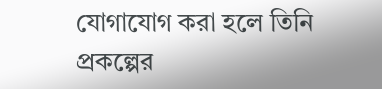যোগাযোগ করা হলে তিনি প্রকল্পের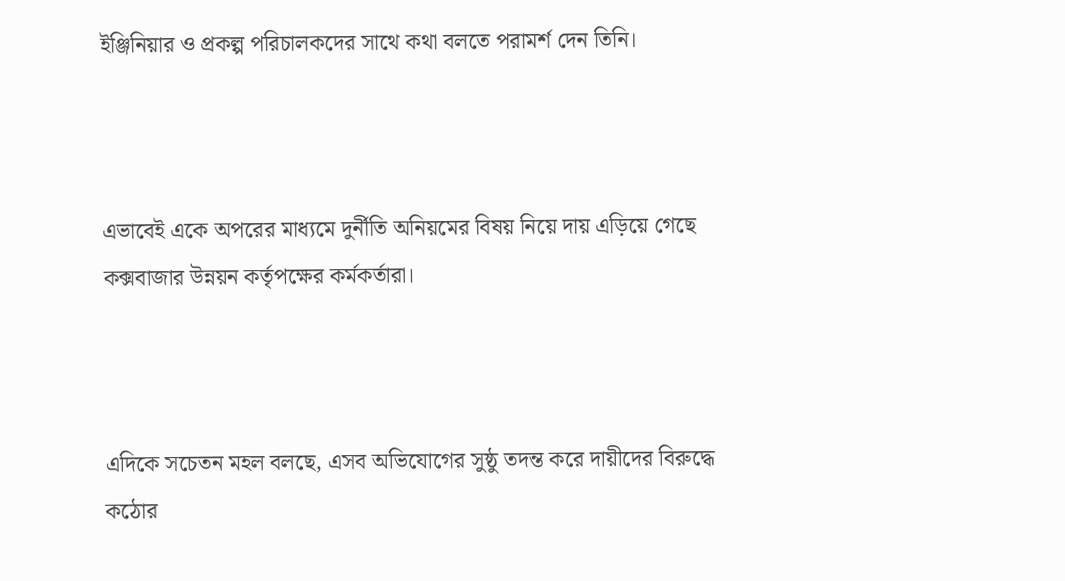ইঞ্জিনিয়ার ও প্রকল্প পরিচালকদের সাথে কথা বলতে পরামর্শ দেন তিনি।



এভাবেই একে অপরের মাধ্যমে দুর্নীতি অনিয়মের বিষয় নিয়ে দায় এড়িয়ে গেছে কক্সবাজার উন্নয়ন কর্তৃপক্ষের কর্মকর্তারা।



এদিকে সচেতন মহল বলছে, এসব অভিযোগের সুষ্ঠু তদন্ত করে দায়ীদের বিরুদ্ধে কঠোর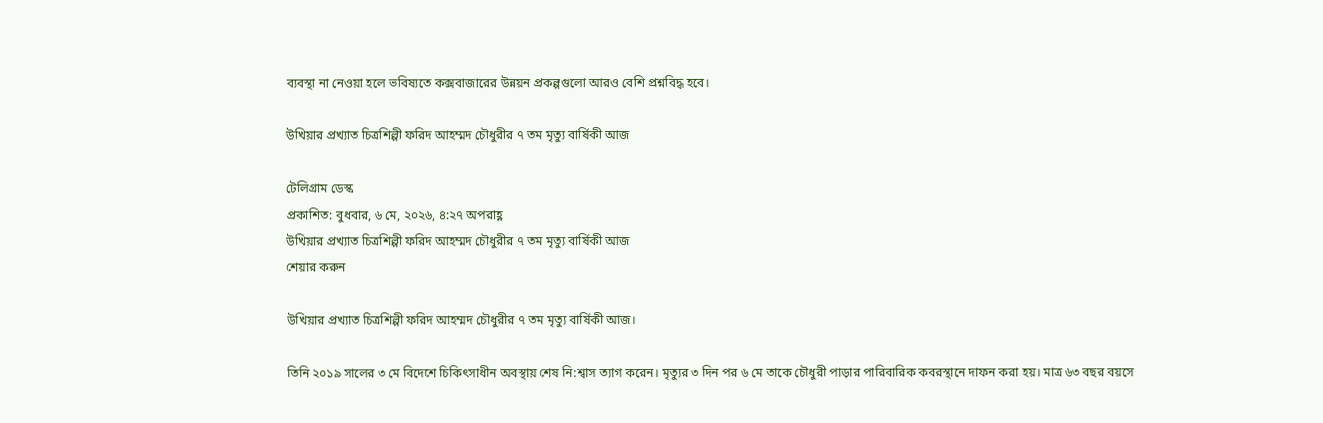ব্যবস্থা না নেওয়া হলে ভবিষ্যতে কক্সবাজারের উন্নয়ন প্রকল্পগুলো আরও বেশি প্রশ্নবিদ্ধ হবে।

উখিয়ার প্রখ্যাত চিত্রশিল্পী ফরিদ আহম্মদ চৌধুরীর ৭ তম মৃত্যু বার্ষিকী আজ

টেলিগ্রাম ডেস্ক
প্রকাশিত: বুধবার, ৬ মে, ২০২৬, ৪:২৭ অপরাহ্ণ
উখিয়ার প্রখ্যাত চিত্রশিল্পী ফরিদ আহম্মদ চৌধুরীর ৭ তম মৃত্যু বার্ষিকী আজ
শেয়ার করুন

উখিয়ার প্রখ্যাত চিত্রশিল্পী ফরিদ আহম্মদ চৌধুরীর ৭ তম মৃত্যু বার্ষিকী আজ।

তিনি ২০১৯ সালের ৩ মে বিদেশে চিকিৎসাধীন অবস্থায় শেষ নি:শ্বাস ত্যাগ করেন। মৃত্যুর ৩ দিন পর ৬ মে তাকে চৌধুরী পাড়ার পারিবারিক কবরস্থানে দাফন করা হয়। মাত্র ৬৩ বছর বয়সে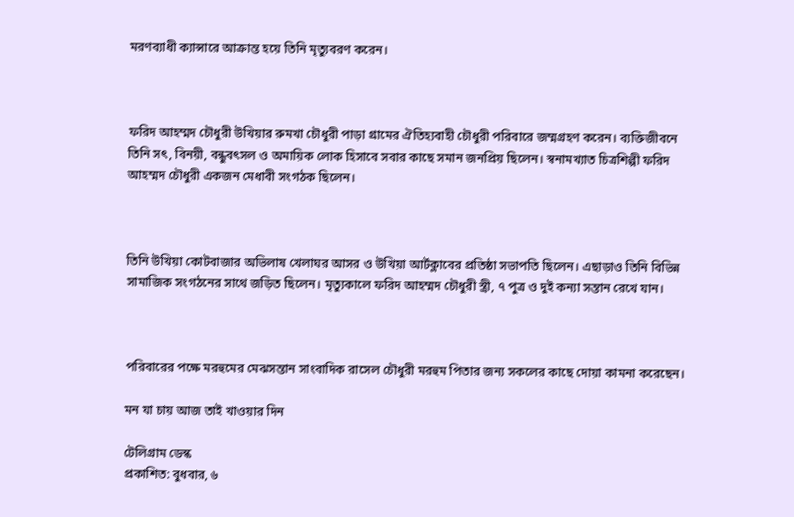মরণব্যাধী ক্যান্সারে আক্রান্ত হয়ে তিনি মৃত্যুবরণ করেন।



ফরিদ আহম্মদ চৌধুরী উখিয়ার রুমখা চৌধুরী পাড়া গ্রামের ঐতিহ্যবাহী চৌধুরী পরিবারে জম্মগ্রহণ করেন। ব্যক্তিজীবনে তিনি সৎ, বিনয়ী, বন্ধুবৎসল ও অমায়িক লোক হিসাবে সবার কাছে সমান জনপ্রিয় ছিলেন। স্বনামখ্যাত চিত্রশিল্পী ফরিদ আহম্মদ চৌধুরী একজন মেধাবী সংগঠক ছিলেন।



তিনি উখিয়া কোটবাজার অভিলাষ খেলাঘর আসর ও উখিয়া আর্টক্লাবের প্রতিষ্ঠা সভাপতি ছিলেন। এছাড়াও তিনি বিভিন্ন সামাজিক সংগঠনের সাথে জড়িত ছিলেন। মৃত্যুকালে ফরিদ আহম্মদ চৌধুরী স্ত্রী, ৭ পুত্র ও দুই কন্যা সন্তান রেখে যান।



পরিবারের পক্ষে মরহুমের মেঝসন্তান সাংবাদিক রাসেল চৌধুরী মরহুম পিতার জন্য সকলের কাছে দোয়া কামনা করেছেন।

মন যা চায় আজ তাই খাওয়ার দিন

টেলিগ্রাম ডেস্ক
প্রকাশিত: বুধবার, ৬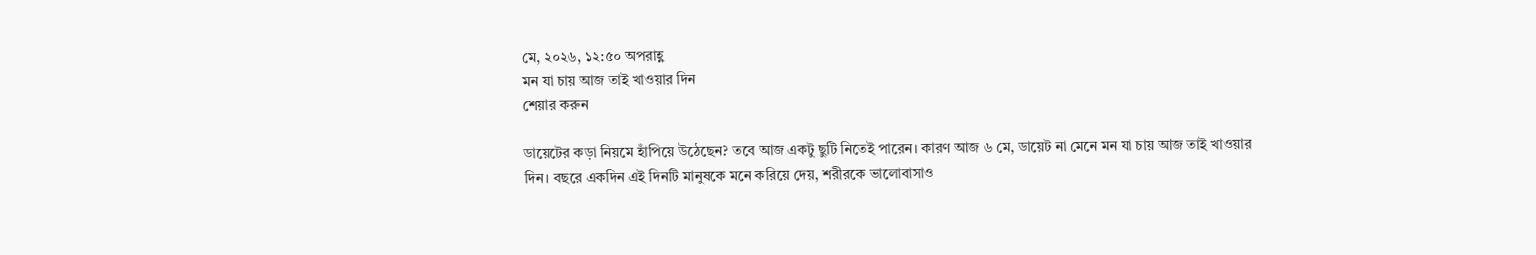মে, ২০২৬, ১২:৫০ অপরাহ্ণ
মন যা চায় আজ তাই খাওয়ার দিন
শেয়ার করুন

ডায়েটের কড়া নিয়মে হাঁপিয়ে উঠেছেন? তবে আজ একটু ছুটি নিতেই পারেন। কারণ আজ ৬ মে, ডায়েট না মেনে মন যা চায় আজ তাই খাওয়ার দিন। বছরে একদিন এই দিনটি মানুষকে মনে করিয়ে দেয়, শরীরকে ভালোবাসাও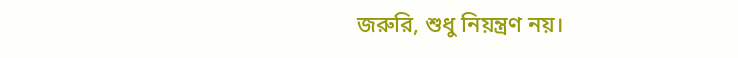জরুরি, শুধু নিয়ন্ত্রণ নয়।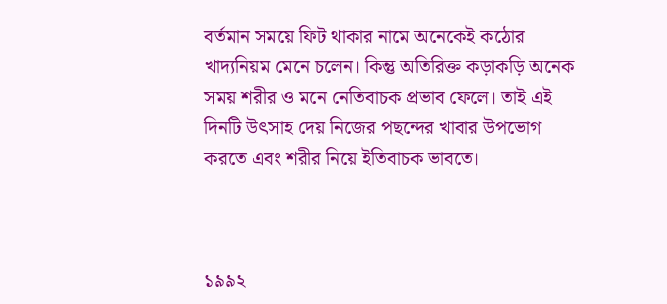বর্তমান সময়ে ফিট থাকার নামে অনেকেই কঠোর খাদ্যনিয়ম মেনে চলেন। কিন্তু অতিরিক্ত কড়াকড়ি অনেক সময় শরীর ও মনে নেতিবাচক প্রভাব ফেলে। তাই এই দিনটি উৎসাহ দেয় নিজের পছন্দের খাবার উপভোগ করতে এবং শরীর নিয়ে ইতিবাচক ভাবতে।



১৯৯২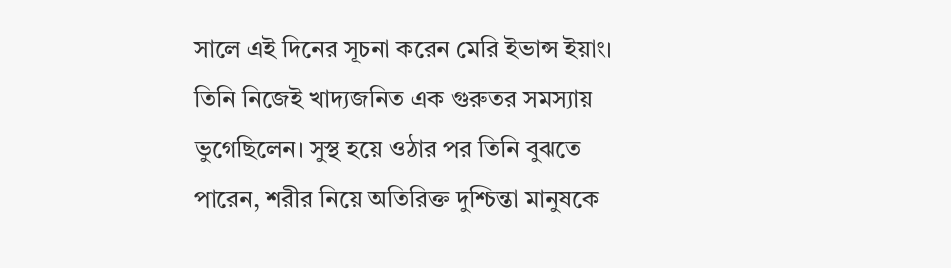সালে এই দিনের সূচনা করেন মেরি ইভান্স ইয়াং। তিনি নিজেই খাদ্যজনিত এক গুরুতর সমস্যায় ভুগেছিলেন। সুস্থ হয়ে ওঠার পর তিনি বুঝতে পারেন, শরীর নিয়ে অতিরিক্ত দুশ্চিন্তা মানুষকে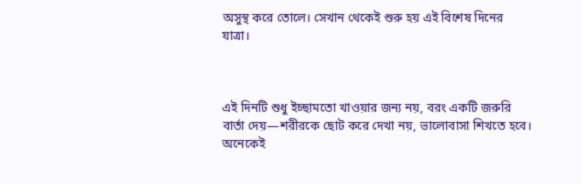অসুস্থ করে তোলে। সেখান থেকেই শুরু হয় এই বিশেষ দিনের যাত্রা।



এই দিনটি শুধু ইচ্ছামতো খাওয়ার জন্য নয়, বরং একটি জরুরি বার্তা দেয়—শরীরকে ছোট করে দেখা নয়, ভালোবাসা শিখতে হবে। অনেকেই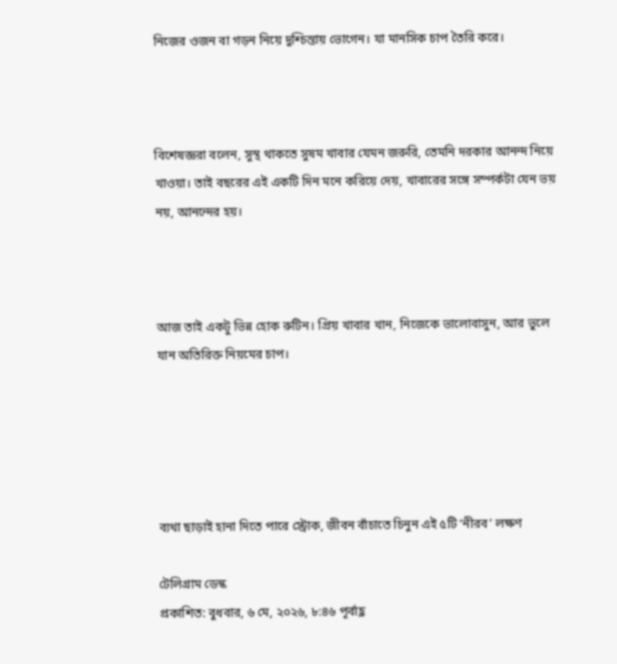নিজের ওজন বা গড়ন নিয়ে দুশ্চিন্তায় ভোগেন। যা মানসিক চাপ তৈরি করে।



বিশেষজ্ঞরা বলেন, সুস্থ থাকতে সুষম খাবার যেমন জরুরি, তেমনি দরকার আনন্দ নিয়ে খাওয়া। তাই বছরের এই একটি দিন মনে করিয়ে দেয়, খাবারের সঙ্গে সম্পর্কটা যেন ভয় নয়, আনন্দের হয়।



আজ তাই একটু ভিন্ন হোক রুটিন। প্রিয় খাবার খান, নিজেকে ভালোবাসুন, আর ভুলে যান অতিরিক্ত নিয়মের চাপ।





ব্যথা ছাড়াই হানা দিতে পারে স্ট্রোক, জীবন বাঁচাতে চিনুন এই ৫টি ‘নীরব’ লক্ষণ

টেলিগ্রাম ডেস্ক
প্রকাশিত: বুধবার, ৬ মে, ২০২৬, ৮:৪৬ পূর্বাহ্ণ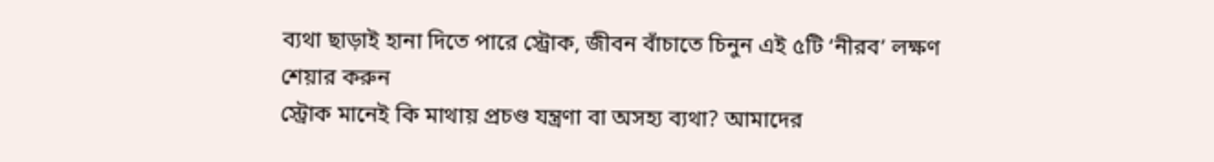ব্যথা ছাড়াই হানা দিতে পারে স্ট্রোক, জীবন বাঁচাতে চিনুন এই ৫টি ‘নীরব’ লক্ষণ
শেয়ার করুন
স্ট্রোক মানেই কি মাথায় প্রচণ্ড যন্ত্রণা বা অসহ্য ব্যথা? আমাদের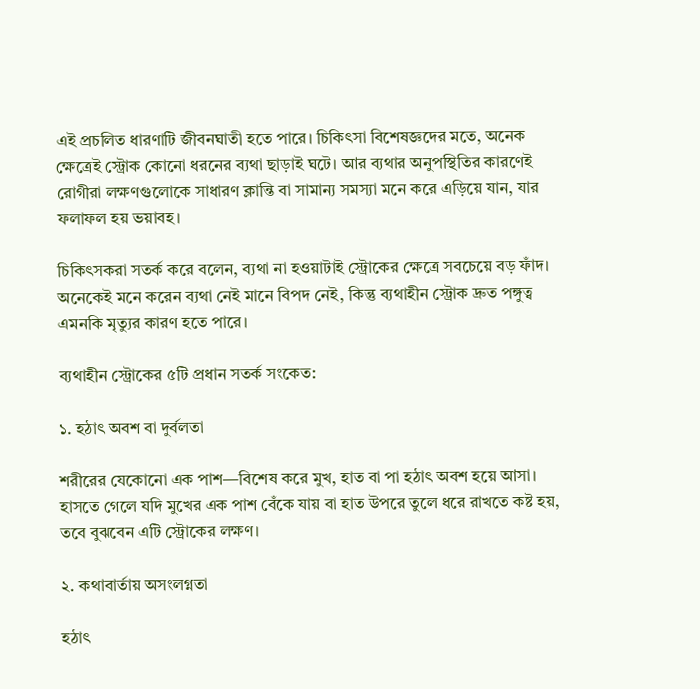এই প্রচলিত ধারণাটি জীবনঘাতী হতে পারে। চিকিৎসা বিশেষজ্ঞদের মতে, অনেক ক্ষেত্রেই স্ট্রোক কোনো ধরনের ব্যথা ছাড়াই ঘটে। আর ব্যথার অনুপস্থিতির কারণেই রোগীরা লক্ষণগুলোকে সাধারণ ক্লান্তি বা সামান্য সমস্যা মনে করে এড়িয়ে যান, যার ফলাফল হয় ভয়াবহ।

চিকিৎসকরা সতর্ক করে বলেন, ব্যথা না হওয়াটাই স্ট্রোকের ক্ষেত্রে সবচেয়ে বড় ফাঁদ। অনেকেই মনে করেন ব্যথা নেই মানে বিপদ নেই, কিন্তু ব্যথাহীন স্ট্রোক দ্রুত পঙ্গুত্ব এমনকি মৃত্যুর কারণ হতে পারে।

ব্যথাহীন স্ট্রোকের ৫টি প্রধান সতর্ক সংকেত:

১. হঠাৎ অবশ বা দুর্বলতা

শরীরের যেকোনো এক পাশ—বিশেষ করে মুখ, হাত বা পা হঠাৎ অবশ হয়ে আসা। হাসতে গেলে যদি মুখের এক পাশ বেঁকে যায় বা হাত উপরে তুলে ধরে রাখতে কষ্ট হয়, তবে বুঝবেন এটি স্ট্রোকের লক্ষণ।

২. কথাবার্তায় অসংলগ্নতা

হঠাৎ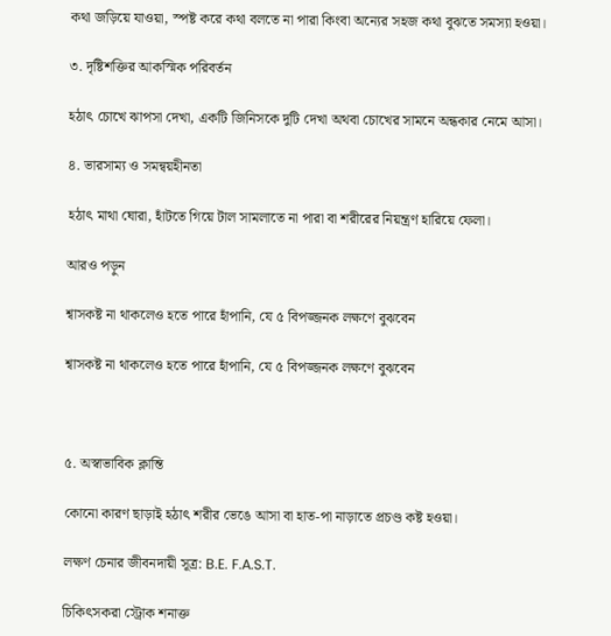কথা জড়িয়ে যাওয়া, স্পষ্ট করে কথা বলতে না পারা কিংবা অন্যের সহজ কথা বুঝতে সমস্যা হওয়া।

৩. দৃষ্টিশক্তির আকস্মিক পরিবর্তন

হঠাৎ চোখে ঝাপসা দেখা, একটি জিনিসকে দুটি দেখা অথবা চোখের সামনে অন্ধকার নেমে আসা।

৪. ভারসাম্য ও সমন্বয়হীনতা

হঠাৎ মাথা ঘোরা, হাঁটতে গিয়ে টাল সামলাতে না পারা বা শরীরের নিয়ন্ত্রণ হারিয়ে ফেলা।

আরও পড়ুন

শ্বাসকষ্ট না থাকলেও হতে পারে হাঁপানি, যে ৫ বিপজ্জনক লক্ষণে বুঝবেন

শ্বাসকষ্ট না থাকলেও হতে পারে হাঁপানি, যে ৫ বিপজ্জনক লক্ষণে বুঝবেন



৫. অস্বাভাবিক ক্লান্তি

কোনো কারণ ছাড়াই হঠাৎ শরীর ভেঙে আসা বা হাত-পা নাড়াতে প্রচণ্ড কষ্ট হওয়া।

লক্ষণ চেনার জীবনদায়ী সূত্র: B.E. F.A.S.T.

চিকিৎসকরা স্ট্রোক শনাক্ত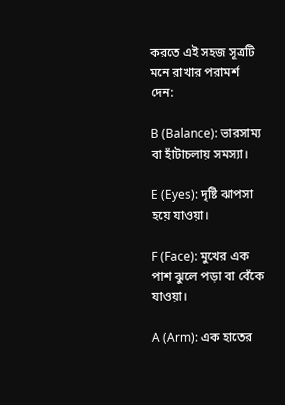করতে এই সহজ সূত্রটি মনে রাখার পরামর্শ দেন:

B (Balance): ভারসাম্য বা হাঁটাচলায় সমস্যা।

E (Eyes): দৃষ্টি ঝাপসা হয়ে যাওয়া।

F (Face): মুখের এক পাশ ঝুলে পড়া বা বেঁকে যাওয়া।

A (Arm): এক হাতের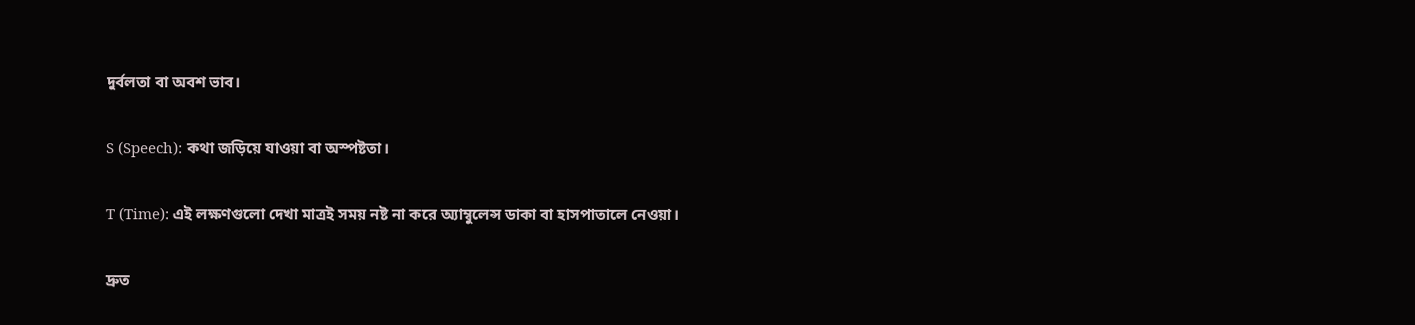দুর্বলতা বা অবশ ভাব।

S (Speech): কথা জড়িয়ে যাওয়া বা অস্পষ্টতা।

T (Time): এই লক্ষণগুলো দেখা মাত্রই সময় নষ্ট না করে অ্যাম্বুলেন্স ডাকা বা হাসপাতালে নেওয়া।

দ্রুত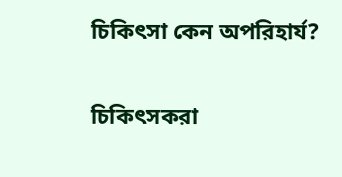চিকিৎসা কেন অপরিহার্য?

চিকিৎসকরা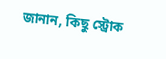জানান, কিছু স্ট্রোক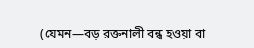(যেমন—বড় রক্তনালী বন্ধ হওয়া বা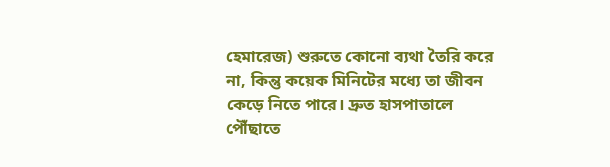হেমারেজ) শুরুতে কোনো ব্যথা তৈরি করে না, কিন্তু কয়েক মিনিটের মধ্যে তা জীবন কেড়ে নিতে পারে। দ্রুত হাসপাতালে পৌঁছাতে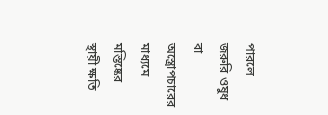পারলে জরুরি ওষুধ বা অস্ত্রোপচারের মাধ্যমে মস্তিষ্কের স্থায়ী ক্ষতি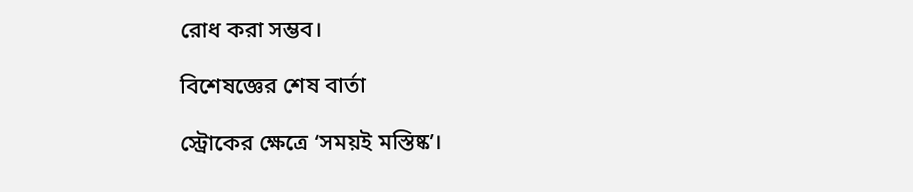রোধ করা সম্ভব।

বিশেষজ্ঞের শেষ বার্তা

স্ট্রোকের ক্ষেত্রে ‘সময়ই মস্তিষ্ক’।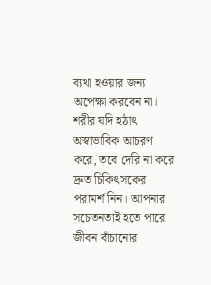ব্যথা হওয়ার জন্য অপেক্ষা করবেন না। শরীর যদি হঠাৎ অস্বাভাবিক আচরণ করে, তবে দেরি না করে দ্রুত চিকিৎসকের পরামর্শ নিন। আপনার সচেতনতাই হতে পারে জীবন বাঁচানোর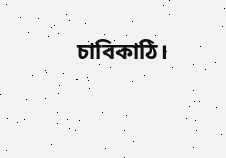চাবিকাঠি।